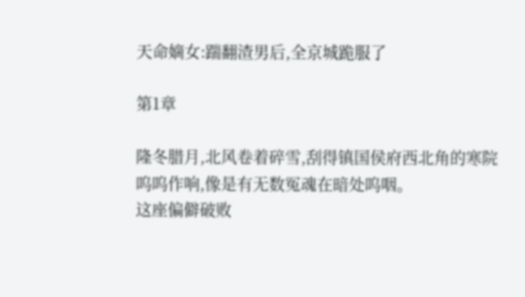天命嫡女:踹翻渣男后,全京城跪服了

第1章

隆冬腊月,北风卷着碎雪,刮得镇国侯府西北角的寒院呜呜作响,像是有无数冤魂在暗处呜咽。
这座偏僻破败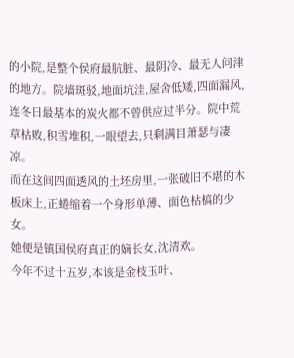的小院,是整个侯府最肮脏、最阴冷、最无人问津的地方。院墙斑驳,地面坑洼,屋舍低矮,四面漏风,连冬日最基本的炭火都不曾供应过半分。院中荒草枯败,积雪堆积,一眼望去,只剩满目萧瑟与凄凉。
而在这间四面透风的土坯房里,一张破旧不堪的木板床上,正蜷缩着一个身形单薄、面色枯槁的少女。
她便是镇国侯府真正的嫡长女,沈清欢。
今年不过十五岁,本该是金枝玉叶、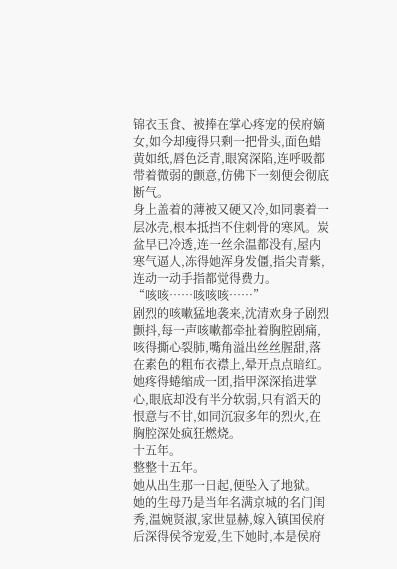锦衣玉食、被捧在掌心疼宠的侯府嫡女,如今却瘦得只剩一把骨头,面色蜡黄如纸,唇色泛青,眼窝深陷,连呼吸都带着微弱的颤意,仿佛下一刻便会彻底断气。
身上盖着的薄被又硬又冷,如同裹着一层冰壳,根本抵挡不住刺骨的寒风。炭盆早已冷透,连一丝余温都没有,屋内寒气逼人,冻得她浑身发僵,指尖青紫,连动一动手指都觉得费力。
“咳咳……咳咳咳……”
剧烈的咳嗽猛地袭来,沈清欢身子剧烈颤抖,每一声咳嗽都牵扯着胸腔剧痛,咳得撕心裂肺,嘴角溢出丝丝腥甜,落在素色的粗布衣襟上,晕开点点暗红。
她疼得蜷缩成一团,指甲深深掐进掌心,眼底却没有半分软弱,只有滔天的恨意与不甘,如同沉寂多年的烈火,在胸腔深处疯狂燃烧。
十五年。
整整十五年。
她从出生那一日起,便坠入了地狱。
她的生母乃是当年名满京城的名门闺秀,温婉贤淑,家世显赫,嫁入镇国侯府后深得侯爷宠爱,生下她时,本是侯府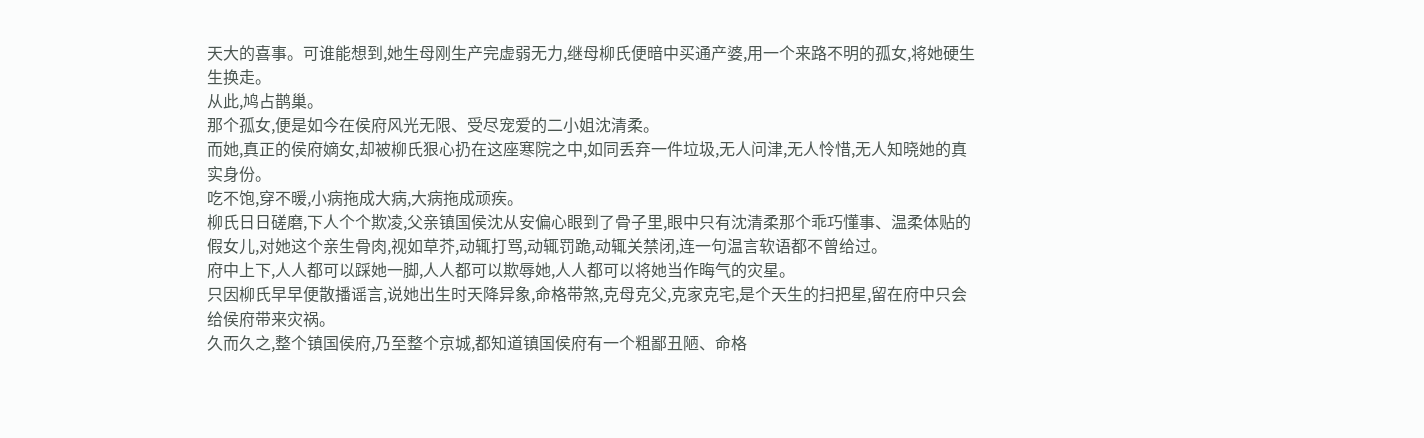天大的喜事。可谁能想到,她生母刚生产完虚弱无力,继母柳氏便暗中买通产婆,用一个来路不明的孤女,将她硬生生换走。
从此,鸠占鹊巢。
那个孤女,便是如今在侯府风光无限、受尽宠爱的二小姐沈清柔。
而她,真正的侯府嫡女,却被柳氏狠心扔在这座寒院之中,如同丢弃一件垃圾,无人问津,无人怜惜,无人知晓她的真实身份。
吃不饱,穿不暖,小病拖成大病,大病拖成顽疾。
柳氏日日磋磨,下人个个欺凌,父亲镇国侯沈从安偏心眼到了骨子里,眼中只有沈清柔那个乖巧懂事、温柔体贴的假女儿,对她这个亲生骨肉,视如草芥,动辄打骂,动辄罚跪,动辄关禁闭,连一句温言软语都不曾给过。
府中上下,人人都可以踩她一脚,人人都可以欺辱她,人人都可以将她当作晦气的灾星。
只因柳氏早早便散播谣言,说她出生时天降异象,命格带煞,克母克父,克家克宅,是个天生的扫把星,留在府中只会给侯府带来灾祸。
久而久之,整个镇国侯府,乃至整个京城,都知道镇国侯府有一个粗鄙丑陋、命格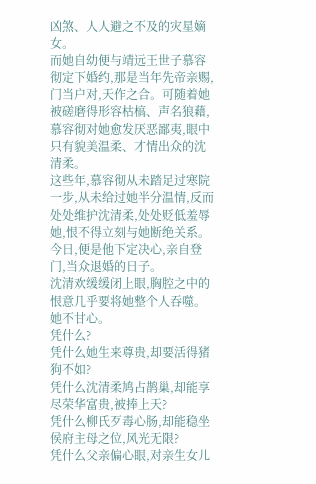凶煞、人人避之不及的灾星嫡女。
而她自幼便与靖远王世子慕容彻定下婚约,那是当年先帝亲赐,门当户对,天作之合。可随着她被磋磨得形容枯槁、声名狼藉,慕容彻对她愈发厌恶鄙夷,眼中只有貌美温柔、才情出众的沈清柔。
这些年,慕容彻从未踏足过寒院一步,从未给过她半分温情,反而处处维护沈清柔,处处贬低羞辱她,恨不得立刻与她断绝关系。
今日,便是他下定决心,亲自登门,当众退婚的日子。
沈清欢缓缓闭上眼,胸腔之中的恨意几乎要将她整个人吞噬。
她不甘心。
凭什么?
凭什么她生来尊贵,却要活得猪狗不如?
凭什么沈清柔鸠占鹊巢,却能享尽荣华富贵,被捧上天?
凭什么柳氏歹毒心肠,却能稳坐侯府主母之位,风光无限?
凭什么父亲偏心眼,对亲生女儿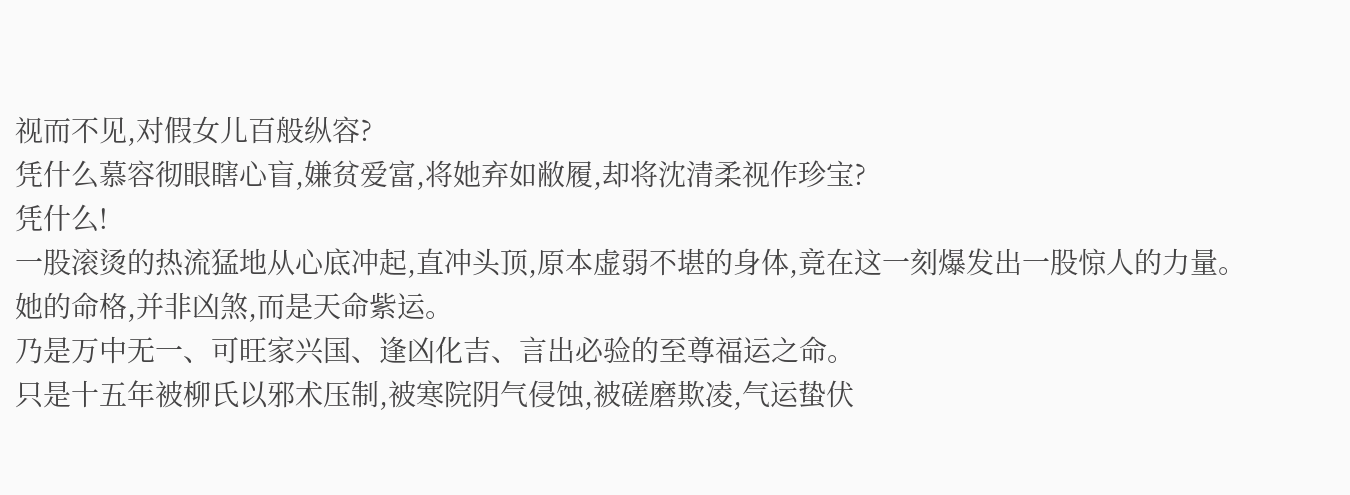视而不见,对假女儿百般纵容?
凭什么慕容彻眼瞎心盲,嫌贫爱富,将她弃如敝履,却将沈清柔视作珍宝?
凭什么!
一股滚烫的热流猛地从心底冲起,直冲头顶,原本虚弱不堪的身体,竟在这一刻爆发出一股惊人的力量。
她的命格,并非凶煞,而是天命紫运。
乃是万中无一、可旺家兴国、逢凶化吉、言出必验的至尊福运之命。
只是十五年被柳氏以邪术压制,被寒院阴气侵蚀,被磋磨欺凌,气运蛰伏